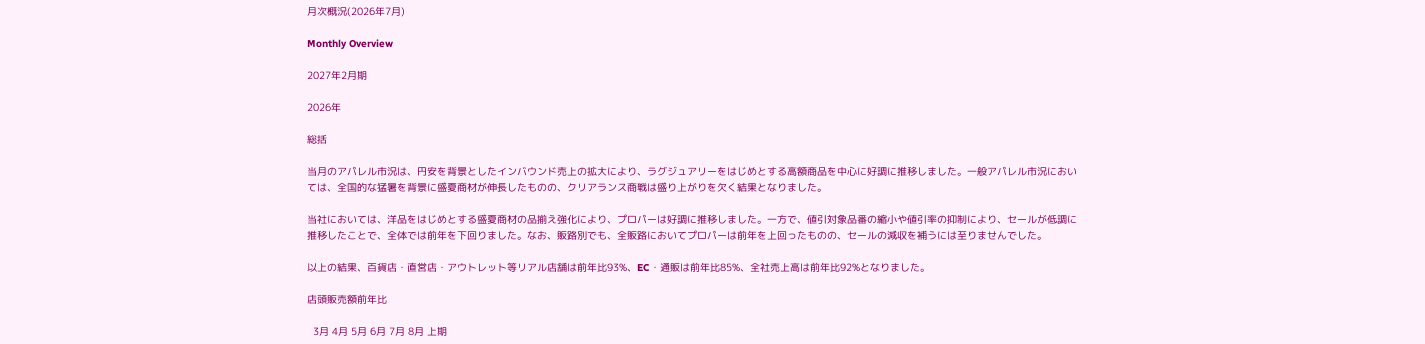月次概況(2026年7月)

Monthly Overview

2027年2月期

2026年

総括

当月のアパレル市況は、円安を背景としたインバウンド売上の拡大により、ラグジュアリーをはじめとする高額商品を中心に好調に推移しました。一般アパレル市況においては、全国的な猛暑を背景に盛夏商材が伸長したものの、クリアランス商戦は盛り上がりを欠く結果となりました。

当社においては、洋品をはじめとする盛夏商材の品揃え強化により、プロパーは好調に推移しました。一方で、値引対象品番の縮小や値引率の抑制により、セールが低調に推移したことで、全体では前年を下回りました。なお、販路別でも、全販路においてプロパーは前年を上回ったものの、セールの減収を補うには至りませんでした。

以上の結果、百貨店・直営店・アウトレット等リアル店舗は前年比93%、EC・通販は前年比85%、全社売上高は前年比92%となりました。

店頭販売額前年比

  3月 4月 5月 6月 7月 8月 上期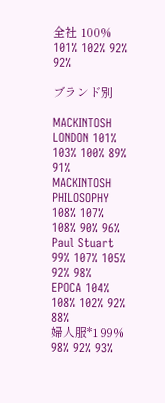全社 100% 101% 102% 92% 92%

ブランド別

MACKINTOSH LONDON 101% 103% 100% 89% 91%
MACKINTOSH PHILOSOPHY 108% 107% 108% 90% 96%
Paul Stuart 99% 107% 105% 92% 98%
EPOCA 104% 108% 102% 92% 88%
婦人服*1 99% 98% 92% 93%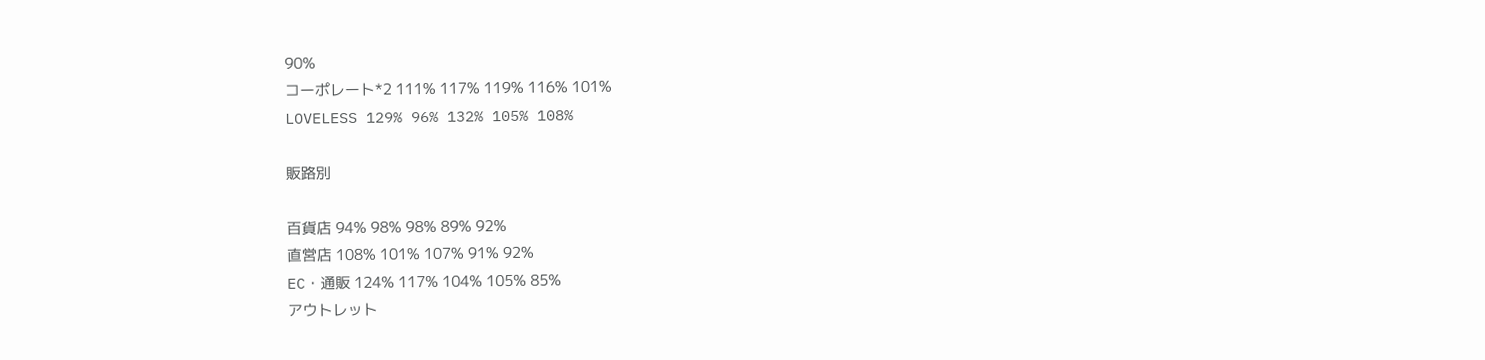90%
コーポレート*2 111% 117% 119% 116% 101%
LOVELESS 129% 96% 132% 105% 108%

販路別

百貨店 94% 98% 98% 89% 92%
直営店 108% 101% 107% 91% 92%
EC・通販 124% 117% 104% 105% 85%
アウトレット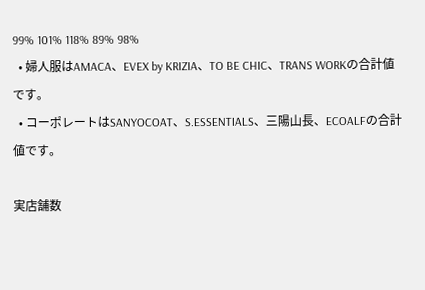99% 101% 118% 89% 98%
  • 婦人服はAMACA、EVEX by KRIZIA、TO BE CHIC、TRANS WORKの合計値です。
  • コーポレートはSANYOCOAT、S.ESSENTIALS、三陽山長、ECOALFの合計値です。

実店舗数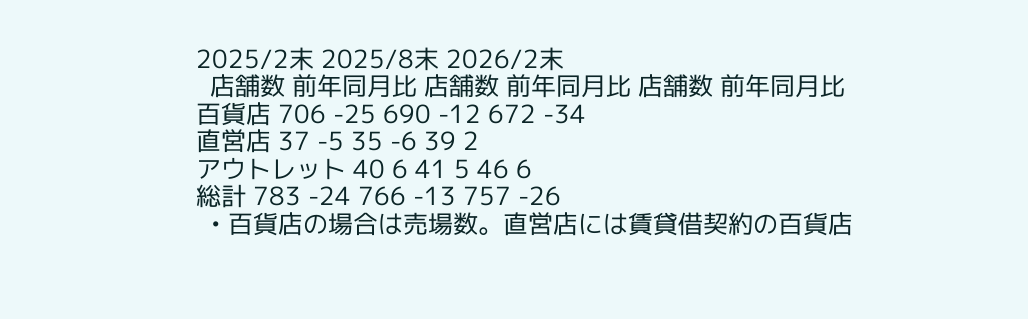2025/2末 2025/8末 2026/2末
  店舗数 前年同月比 店舗数 前年同月比 店舗数 前年同月比
百貨店 706 -25 690 -12 672 -34
直営店 37 -5 35 -6 39 2
アウトレット 40 6 41 5 46 6
総計 783 -24 766 -13 757 -26
  • 百貨店の場合は売場数。直営店には賃貸借契約の百貨店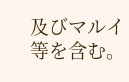及びマルイ等を含む。